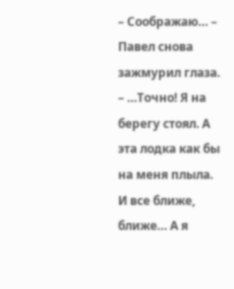– Соображаю… – Павел снова зажмурил глаза. – …Точно! Я на берегу стоял. А эта лодка как бы на меня плыла. И все ближе, ближе… А я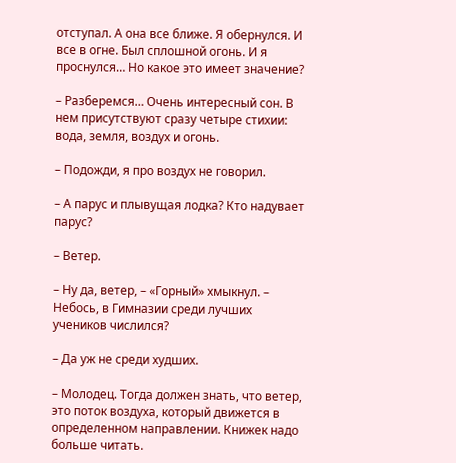отступал. А она все ближе. Я обернулся. И все в огне. Был сплошной огонь. И я проснулся… Но какое это имеет значение?

– Разберемся… Очень интересный сон. В нем присутствуют сразу четыре стихии: вода, земля, воздух и огонь.

– Подожди, я про воздух не говорил.

– А парус и плывущая лодка? Кто надувает парус?

– Ветер.

– Ну да, ветер, – «Горный» хмыкнул. – Небось, в Гимназии среди лучших учеников числился?

– Да уж не среди худших.

– Молодец. Тогда должен знать, что ветер, это поток воздуха, который движется в определенном направлении. Книжек надо больше читать.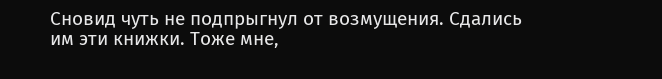Сновид чуть не подпрыгнул от возмущения. Сдались им эти книжки. Тоже мне,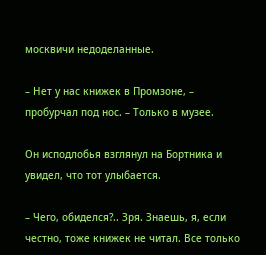москвичи недоделанные.

– Нет у нас книжек в Промзоне, – пробурчал под нос. – Только в музее.

Он исподлобья взглянул на Бортника и увидел, что тот улыбается.

– Чего, обиделся?.. Зря. Знаешь, я, если честно, тоже книжек не читал. Все только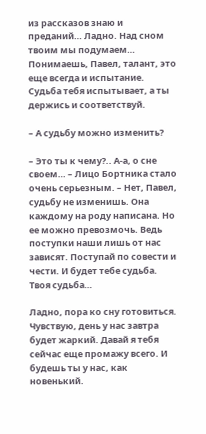из рассказов знаю и преданий… Ладно. Над сном твоим мы подумаем… Понимаешь, Павел, талант, это еще всегда и испытание. Судьба тебя испытывает, а ты держись и соответствуй.

– А судьбу можно изменить?

– Это ты к чему?.. А-а, о сне своем… – Лицо Бортника стало очень серьезным. – Нет, Павел, судьбу не изменишь. Она каждому на роду написана. Но ее можно превозмочь. Ведь поступки наши лишь от нас зависят. Поступай по совести и чести. И будет тебе судьба. Твоя судьба…

Ладно, пора ко сну готовиться. Чувствую, день у нас завтра будет жаркий. Давай я тебя сейчас еще промажу всего. И будешь ты у нас, как новенький.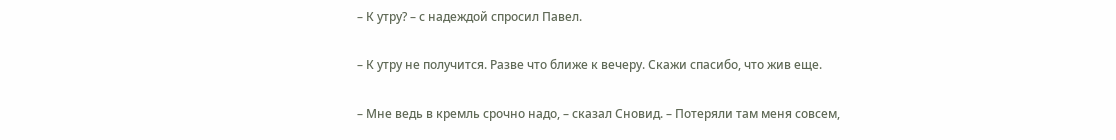– К утру? – с надеждой спросил Павел.

– К утру не получится. Разве что ближе к вечеру. Скажи спасибо, что жив еще.

– Мне ведь в кремль срочно надо, – сказал Сновид. – Потеряли там меня совсем,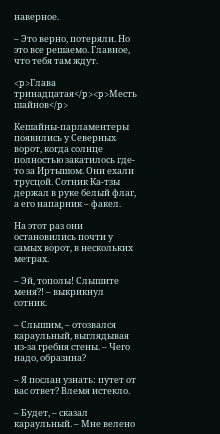наверное.

– Это верно, потеряли. Но это все решаемо. Главное, что тебя там ждут.

<p>Глава тринадцатая</p><p>Месть шайнов</p>

Кешайны-парламентеры появились у Северных ворот, когда солнце полностью закатилось где-то за Иртышом. Они ехали трусцой. Сотник Ка-тзы держал в руке белый флаг, а его напарник – факел.

На этот раз они остановились почти у самых ворот, в нескольких метрах.

– Эй, тополы! Слышите меня?! – выкрикнул сотник.

– Слышим, – отозвался караульный, выглядывая из-за гребня стены. – Чего надо, образина?

– Я послан узнать: путет от вас ответ? Влемя истекло.

– Будет, – сказал караульный. – Мне велено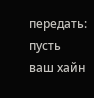передать: пусть ваш хайн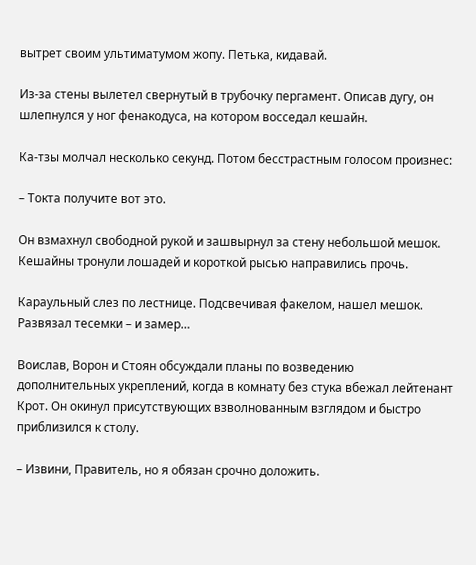вытрет своим ультиматумом жопу. Петька, кидавай.

Из-за стены вылетел свернутый в трубочку пергамент. Описав дугу, он шлепнулся у ног фенакодуса, на котором восседал кешайн.

Ка-тзы молчал несколько секунд. Потом бесстрастным голосом произнес:

– Токта получите вот это.

Он взмахнул свободной рукой и зашвырнул за стену небольшой мешок. Кешайны тронули лошадей и короткой рысью направились прочь.

Караульный слез по лестнице. Подсвечивая факелом, нашел мешок. Развязал тесемки – и замер…

Воислав, Ворон и Стоян обсуждали планы по возведению дополнительных укреплений, когда в комнату без стука вбежал лейтенант Крот. Он окинул присутствующих взволнованным взглядом и быстро приблизился к столу.

– Извини, Правитель, но я обязан срочно доложить.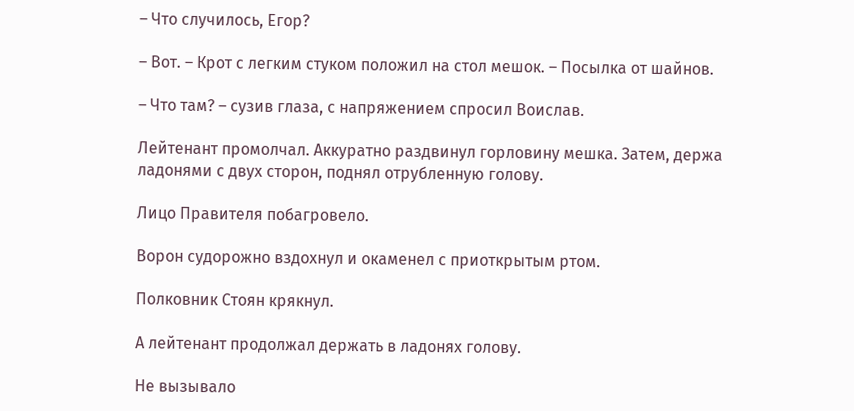– Что случилось, Егор?

– Вот. – Крот с легким стуком положил на стол мешок. – Посылка от шайнов.

– Что там? – сузив глаза, с напряжением спросил Воислав.

Лейтенант промолчал. Аккуратно раздвинул горловину мешка. Затем, держа ладонями с двух сторон, поднял отрубленную голову.

Лицо Правителя побагровело.

Ворон судорожно вздохнул и окаменел с приоткрытым ртом.

Полковник Стоян крякнул.

А лейтенант продолжал держать в ладонях голову.

Не вызывало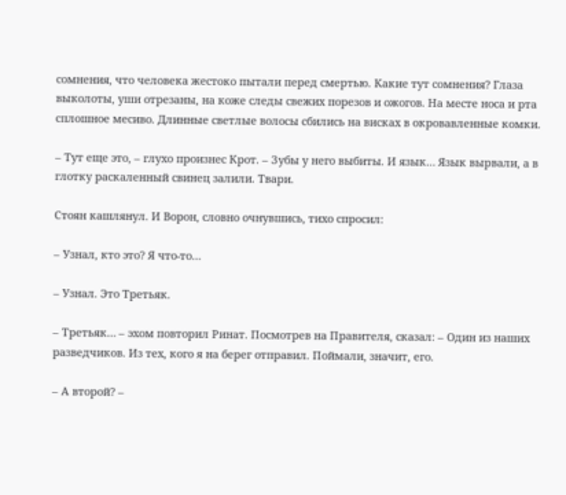сомнения, что человека жестоко пытали перед смертью. Какие тут сомнения? Глаза выколоты, уши отрезаны, на коже следы свежих порезов и ожогов. На месте носа и рта сплошное месиво. Длинные светлые волосы сбились на висках в окровавленные комки.

– Тут еще это, – глухо произнес Крот. – Зубы у него выбиты. И язык… Язык вырвали, а в глотку раскаленный свинец залили. Твари.

Стоян кашлянул. И Ворон, словно очнувшись, тихо спросил:

– Узнал, кто это? Я что-то…

– Узнал. Это Третьяк.

– Третьяк… – эхом повторил Ринат. Посмотрев на Правителя, сказал: – Один из наших разведчиков. Из тех, кого я на берег отправил. Поймали, значит, его.

– А второй? –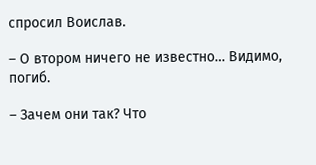спросил Воислав.

– О втором ничего не известно… Видимо, погиб.

– Зачем они так? Что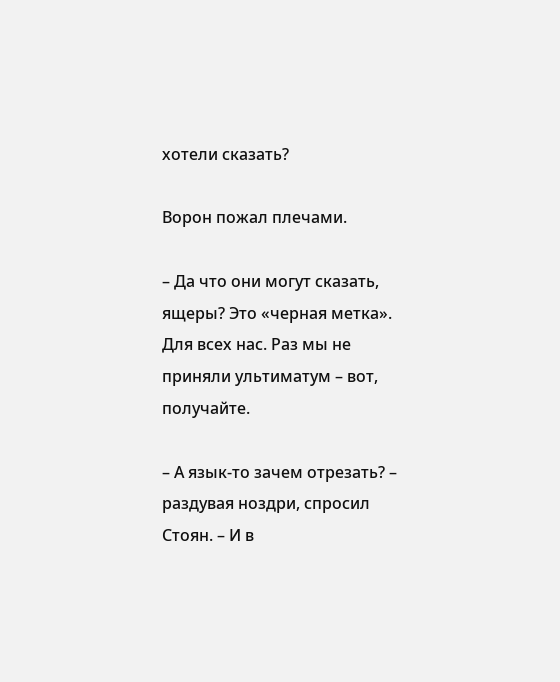хотели сказать?

Ворон пожал плечами.

– Да что они могут сказать, ящеры? Это «черная метка». Для всех нас. Раз мы не приняли ультиматум – вот, получайте.

– А язык-то зачем отрезать? – раздувая ноздри, спросил Стоян. – И в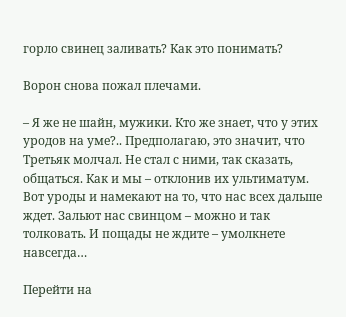горло свинец заливать? Как это понимать?

Ворон снова пожал плечами.

– Я же не шайн, мужики. Кто же знает, что у этих уродов на уме?.. Предполагаю, это значит, что Третьяк молчал. Не стал с ними, так сказать, общаться. Как и мы – отклонив их ультиматум. Вот уроды и намекают на то, что нас всех дальше ждет. Зальют нас свинцом – можно и так толковать. И пощады не ждите – умолкнете навсегда…

Перейти на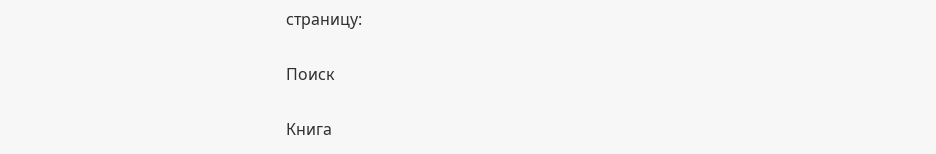страницу:

Поиск

Книга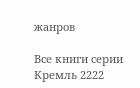жанров

Все книги серии Кремль 2222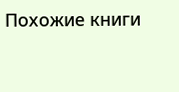Похожие книги